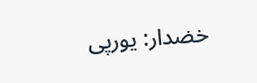خضدار: یورپی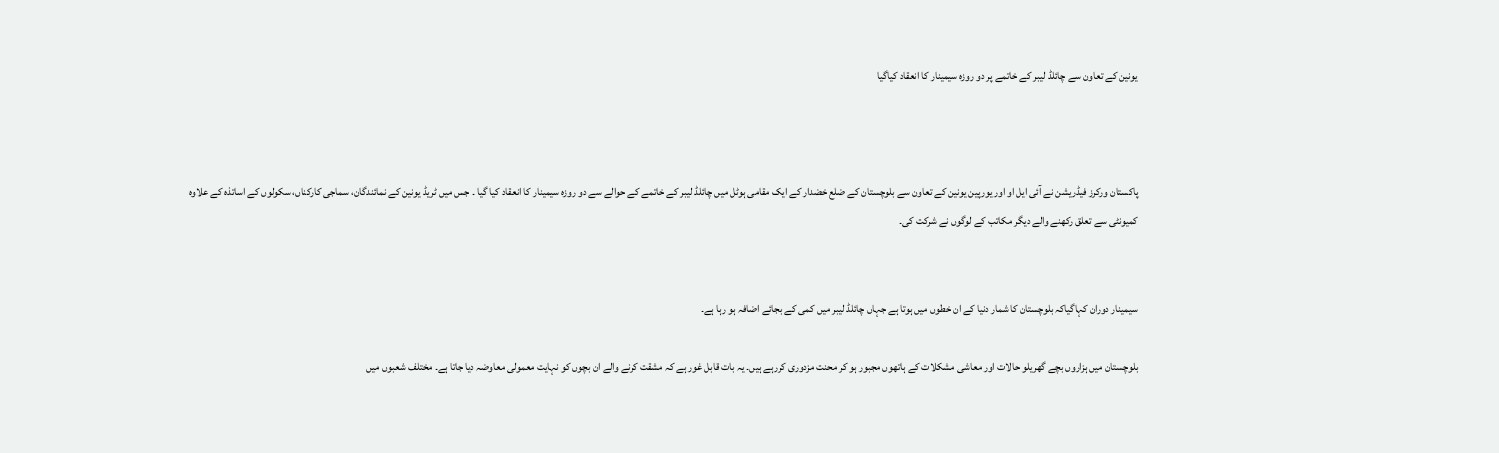یونین کے تعاون سے چائلڈ لیبر کے خاتمے پر دو روزہ سیمینار کا انعقاد کیاگیا



پاکستان ورکرز فیڈریشن نے آئی ایل او اور یورپین یونین کے تعاون سے بلوچستان کے ضلع خضدار کے ایک مقامی ہوٹل میں چائلڈ لیبر کے خاتمے کے حوالے سے دو روزہ سیمینار کا انعقاد کیا گیا ۔ جس میں ٹریڈ یونین کے نمائندگان، سماجی کارکناں، سکولوں کے اساتذہ کے علاوہ کمیونٹی سے تعلق رکھنے والے دیگر مکاتب کے لوگوں نے شرکت کی۔


سیمینار دوران کہاگیاکہ بلوچستان کا شمار دنیا کے ان خطوں میں ہوتا ہے جہاں چائلڈ لیبر میں کمی کے بجائے اضافہ ہو رہا ہے۔

بلوچستان میں ہزاروں بچے گھریلو حالات اور معاشی مشکلات کے ہاتھوں مجبور ہو کر محنت مزدوری کررہے ہیں۔ یہ بات قابل غور ہے کہ مشقت کرنے والے ان بچوں کو نہایت معمولی معاوضہ دیا جاتا ہے۔ مختلف شعبوں میں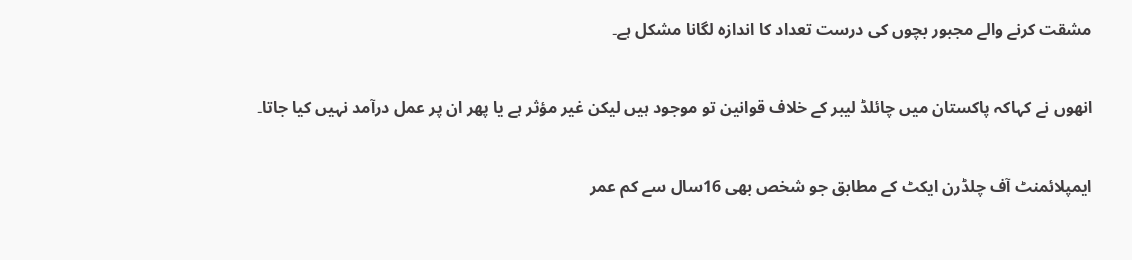مشقت کرنے والے مجبور بچوں کی درست تعداد کا اندازہ لگانا مشکل ہے۔


انھوں نے کہاکہ پاکستان میں چائلڈ لیبر کے خلاف قوانین تو موجود ہیں لیکن غیر مؤثر ہے یا پھر ان پر عمل درآمد نہیں کیا جاتا۔


ایمپلائمنٹ آف چلڈرن ایکٹ کے مطابق جو شخص بھی 16سال سے کم عمر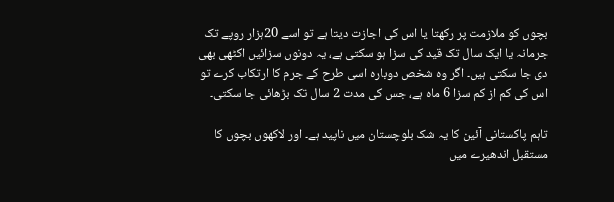بچوں کو ملازمت پر رکھتا یا اس کی اجازت دیتا ہے تو اسے 20ہزار روپے تک جرمانہ یا ایک سال تک قید کی سزا ہو سکتی ہے، یہ دونوں سزائیں اکٹھی بھی دی جا سکتی ہیں۔ اگر وہ شخص دوبارہ اسی طرح کے جرم کا ارتکاب کرے تو اس کی کم از کم سزا 6 ماہ ہے، جس کی مدت 2 سال تک بڑھائی جا سکتی۔

تاہم پاکستانی آئین کا یہ شک بلوچستان میں ناپید ہے۔ اور لاکھوں بچوں کا مستقبل اندھیرے میں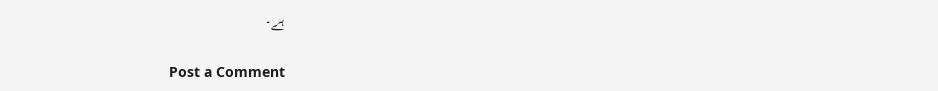ہے۔

Post a Comment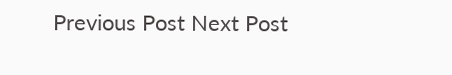Previous Post Next Post